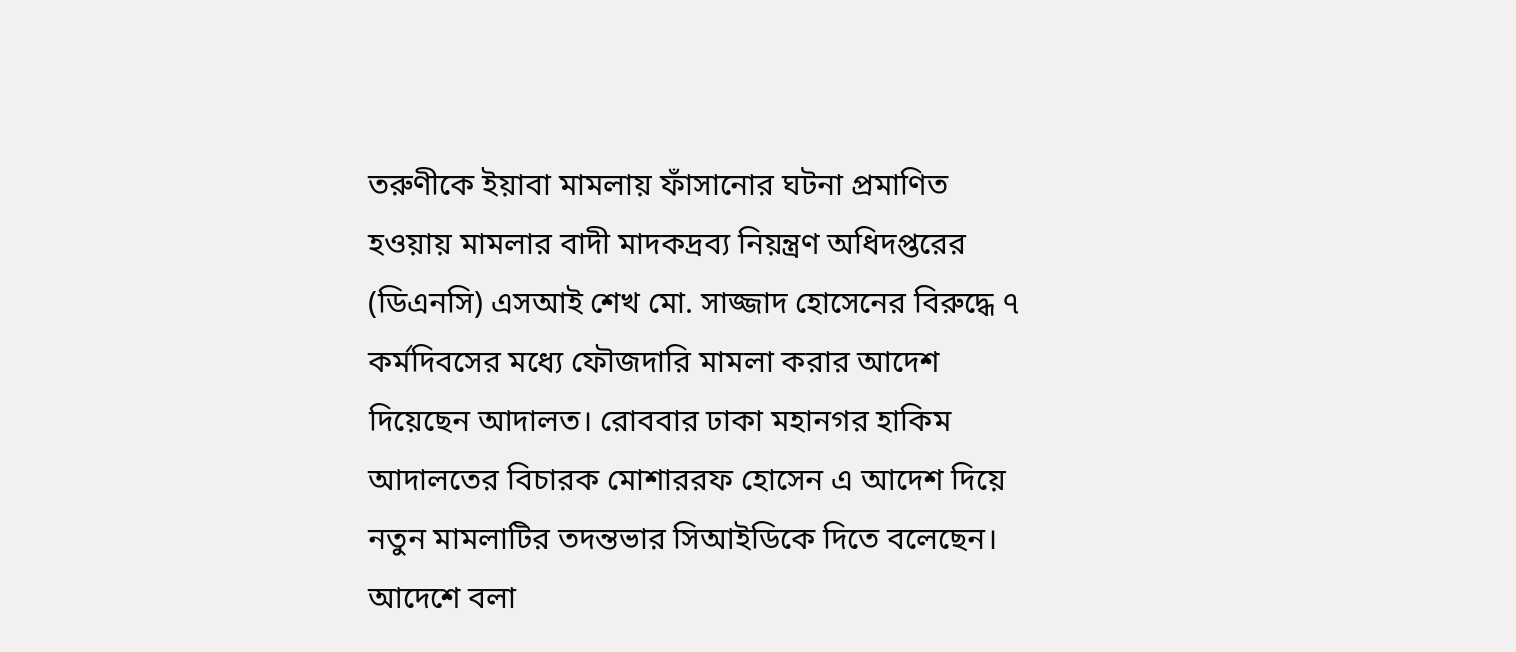তরুণীকে ইয়াবা মামলায় ফাঁসানোর ঘটনা প্রমাণিত হওয়ায় মামলার বাদী মাদকদ্রব্য নিয়ন্ত্রণ অধিদপ্তরের (ডিএনসি) এসআই শেখ মো. সাজ্জাদ হোসেনের বিরুদ্ধে ৭ কর্মদিবসের মধ্যে ফৌজদারি মামলা করার আদেশ দিয়েছেন আদালত। রোববার ঢাকা মহানগর হাকিম আদালতের বিচারক মোশাররফ হোসেন এ আদেশ দিয়ে নতুন মামলাটির তদন্তভার সিআইডিকে দিতে বলেছেন।
আদেশে বলা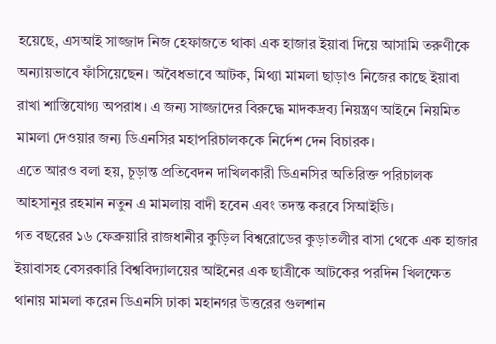হয়েছে, এসআই সাজ্জাদ নিজ হেফাজতে থাকা এক হাজার ইয়াবা দিয়ে আসামি তরুণীকে অন্যায়ভাবে ফাঁসিয়েছেন। অবৈধভাবে আটক, মিথ্যা মামলা ছাড়াও নিজের কাছে ইয়াবা রাখা শাস্তিযোগ্য অপরাধ। এ জন্য সাজ্জাদের বিরুদ্ধে মাদকদ্রব্য নিয়ন্ত্রণ আইনে নিয়মিত মামলা দেওয়ার জন্য ডিএনসির মহাপরিচালককে নির্দেশ দেন বিচারক।
এতে আরও বলা হয়, চূড়ান্ত প্রতিবেদন দাখিলকারী ডিএনসির অতিরিক্ত পরিচালক আহসানুর রহমান নতুন এ মামলায় বাদী হবেন এবং তদন্ত করবে সিআইডি।
গত বছরের ১৬ ফেব্রুয়ারি রাজধানীর কুড়িল বিশ্বরোডের কুড়াতলীর বাসা থেকে এক হাজার ইয়াবাসহ বেসরকারি বিশ্ববিদ্যালয়ের আইনের এক ছাত্রীকে আটকের পরদিন খিলক্ষেত থানায় মামলা করেন ডিএনসি ঢাকা মহানগর উত্তরের গুলশান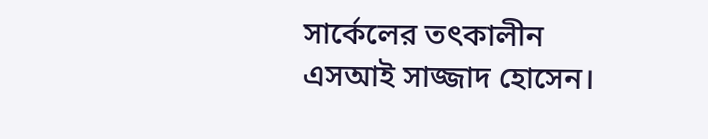সার্কেলের তৎকালীন এসআই সাজ্জাদ হোসেন।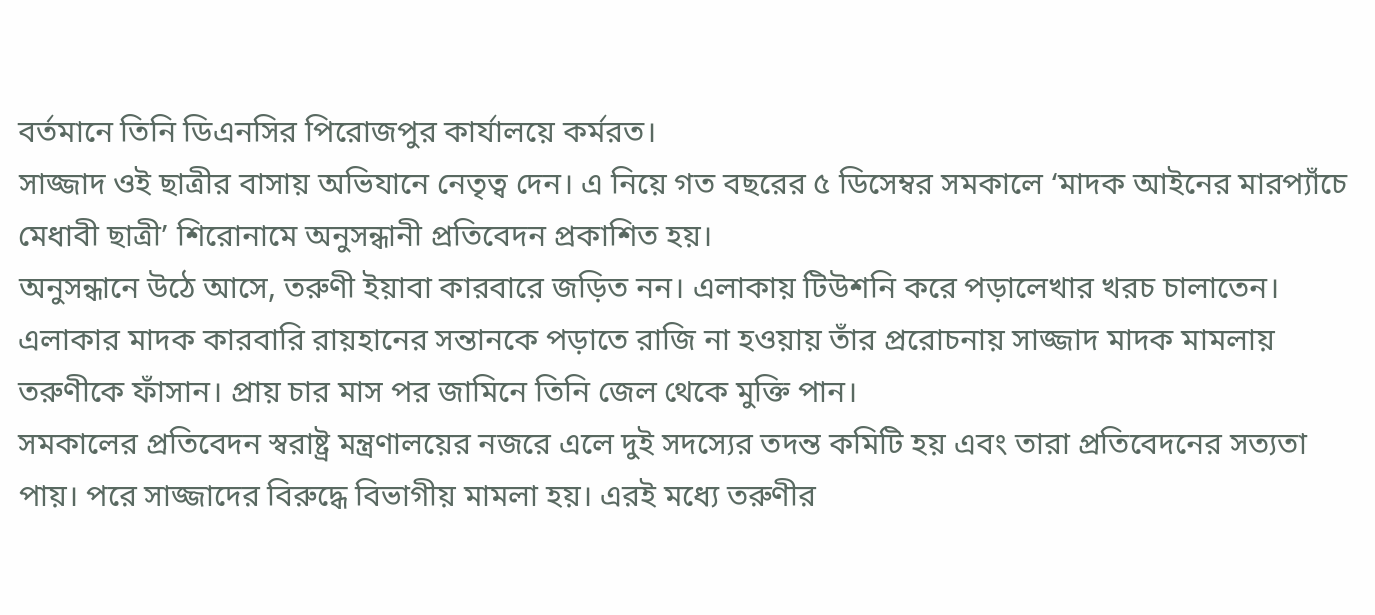বর্তমানে তিনি ডিএনসির পিরোজপুর কার্যালয়ে কর্মরত।
সাজ্জাদ ওই ছাত্রীর বাসায় অভিযানে নেতৃত্ব দেন। এ নিয়ে গত বছরের ৫ ডিসেম্বর সমকালে ‘মাদক আইনের মারপ্যাঁচে মেধাবী ছাত্রী’ শিরোনামে অনুসন্ধানী প্রতিবেদন প্রকাশিত হয়।
অনুসন্ধানে উঠে আসে, তরুণী ইয়াবা কারবারে জড়িত নন। এলাকায় টিউশনি করে পড়ালেখার খরচ চালাতেন। এলাকার মাদক কারবারি রায়হানের সন্তানকে পড়াতে রাজি না হওয়ায় তাঁর প্ররোচনায় সাজ্জাদ মাদক মামলায় তরুণীকে ফাঁসান। প্রায় চার মাস পর জামিনে তিনি জেল থেকে মুক্তি পান।
সমকালের প্রতিবেদন স্বরাষ্ট্র মন্ত্রণালয়ের নজরে এলে দুই সদস্যের তদন্ত কমিটি হয় এবং তারা প্রতিবেদনের সত্যতা পায়। পরে সাজ্জাদের বিরুদ্ধে বিভাগীয় মামলা হয়। এরই মধ্যে তরুণীর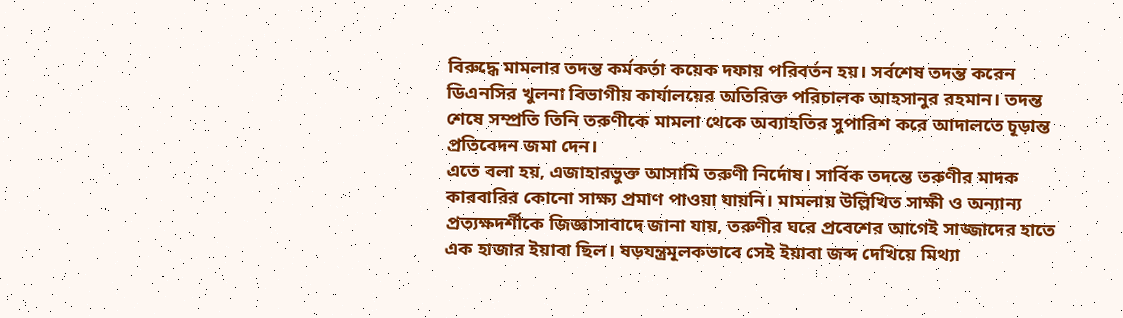বিরুদ্ধে মামলার তদন্ত কর্মকর্তা কয়েক দফায় পরিবর্তন হয়। সর্বশেষ তদন্ত করেন ডিএনসির খুলনা বিভাগীয় কার্যালয়ের অতিরিক্ত পরিচালক আহসানুর রহমান। তদন্ত শেষে সম্প্রতি তিনি তরুণীকে মামলা থেকে অব্যাহতির সুপারিশ করে আদালতে চূড়ান্ত প্রতিবেদন জমা দেন।
এতে বলা হয়, এজাহারভুক্ত আসামি তরুণী নির্দোষ। সার্বিক তদন্তে তরুণীর মাদক কারবারির কোনো সাক্ষ্য প্রমাণ পাওয়া যায়নি। মামলায় উল্লিখিত সাক্ষী ও অন্যান্য প্রত্যক্ষদর্শীকে জিজ্ঞাসাবাদে জানা যায়, তরুণীর ঘরে প্রবেশের আগেই সাজ্জাদের হাতে এক হাজার ইয়াবা ছিল। ষড়যন্ত্রমূলকভাবে সেই ইয়াবা জব্দ দেখিয়ে মিথ্যা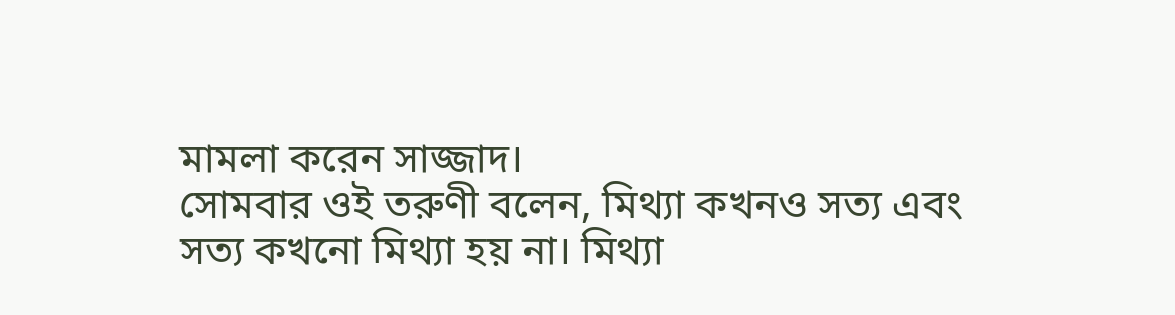মামলা করেন সাজ্জাদ।
সোমবার ওই তরুণী বলেন, মিথ্যা কখনও সত্য এবং সত্য কখনো মিথ্যা হয় না। মিথ্যা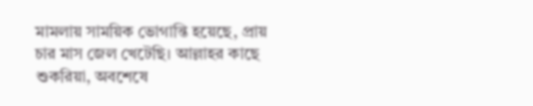মামলায় সাময়িক ভোগান্তি হয়েছে, প্রায় চার মাস জেল খেটেছি। আল্লাহর কাছে শুকরিয়া, অবশেষে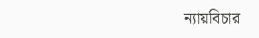ন্যায়বিচার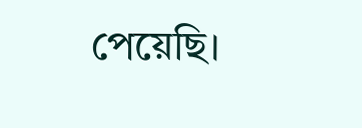পেয়েছি।